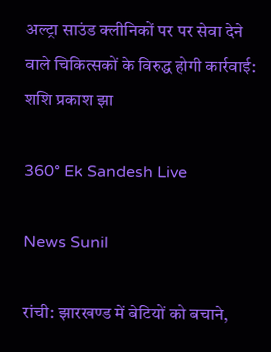अल्ट्रा साउंड क्लीनिकों पर पर सेवा देने वाले चिकित्सकों के विरुद्ध होगी कार्रवाई: शशि प्रकाश झा

360° Ek Sandesh Live

News Sunil

रांची: झारखण्ड में बेटियों को बचाने,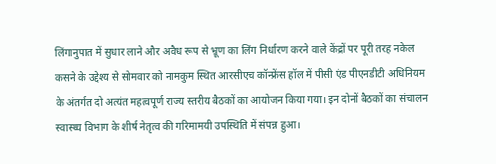लिंगानुपात में सुधार लाने और अवैध रूप से भ्रूण का लिंग निर्धारण करने वाले केंद्रों पर पूरी तरह नकेल कसने के उद्देश्य से सोमवार को नामकुम स्थित आरसीएच कॉन्फ्रेंस हॉल में पीसी एंड पीएनडीटी अधिनियम के अंतर्गत दो अत्यंत महत्वपूर्ण राज्य स्तरीय बैठकों का आयोजन किया गया। इन दोनों बैठकों का संचालन स्वास्थ्य विभाग के शीर्ष नेतृत्व की गरिमामयी उपस्थिति में संपन्न हुआ।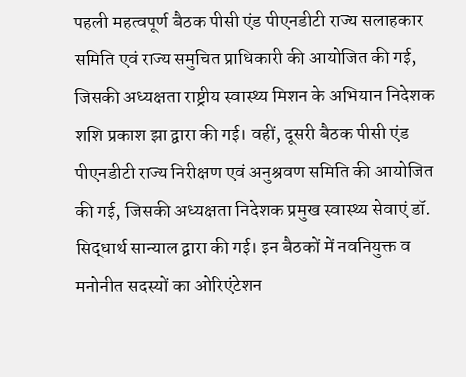पहली महत्वपूर्ण बैठक पीसी एंड पीएनडीटी राज्य सलाहकार समिति एवं राज्य समुचित प्राधिकारी की आयोजित की गई, जिसकी अध्यक्षता राष्ट्रीय स्वास्थ्य मिशन के अभियान निदेशक शशि प्रकाश झा द्वारा की गई। वहीं, दूसरी बैठक पीसी एंड पीएनडीटी राज्य निरीक्षण एवं अनुश्रवण समिति की आयोजित की गई, जिसकी अध्यक्षता निदेशक प्रमुख स्वास्थ्य सेवाएं डॉ. सिद्धार्थ सान्याल द्वारा की गई। इन बैठकों में नवनियुक्त व मनोनीत सदस्यों का ओरिएंटेशन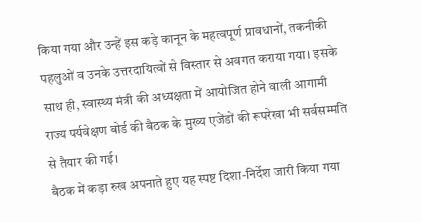किया गया और उन्हें इस कड़े कानून के महत्वपूर्ण प्रावधानों, तकनीकी पहलुओं व उनके उत्तरदायित्वों से विस्तार से अवगत कराया गया। इसके साथ ही, स्वास्थ्य मंत्री की अध्यक्षता में आयोजित होने वाली आगामी राज्य पर्यवेक्षण बोर्ड की बैठक के मुख्य एजेंडों की रूपरेखा भी सर्वसम्मति से तैयार की गई।
बैठक में कड़ा रुख अपनाते हुए यह स्पष्ट दिशा-निर्देश जारी किया गया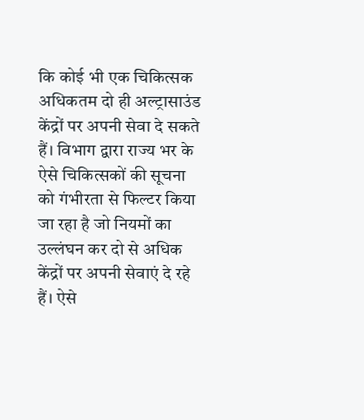कि कोई भी एक चिकित्सक अधिकतम दो ही अल्ट्रासाउंड केंद्रों पर अपनी सेवा दे सकते हैं। विभाग द्वारा राज्य भर के ऐसे चिकित्सकों की सूचना को गंभीरता से फिल्टर किया जा रहा है जो नियमों का उल्लंघन कर दो से अधिक केंद्रों पर अपनी सेवाएं दे रहे हैं। ऐसे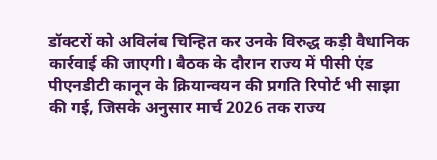डॉक्टरों को अविलंब चिन्हित कर उनके विरुद्ध कड़ी वैधानिक कार्रवाई की जाएगी। बैठक के दौरान राज्य में पीसी एंड पीएनडीटी कानून के क्रियान्वयन की प्रगति रिपोर्ट भी साझा की गई, जिसके अनुसार मार्च 2026 तक राज्य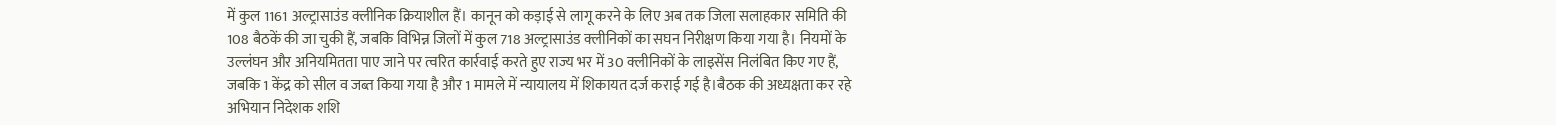में कुल 1161 अल्ट्रासाउंड क्लीनिक क्रियाशील हैं। कानून को कड़ाई से लागू करने के लिए अब तक जिला सलाहकार समिति की 108 बैठकें की जा चुकी हैं, जबकि विभिन्न जिलों में कुल 718 अल्ट्रासाउंड क्लीनिकों का सघन निरीक्षण किया गया है। नियमों के उल्लंघन और अनियमितता पाए जाने पर त्वरित कार्रवाई करते हुए राज्य भर में 30 क्लीनिकों के लाइसेंस निलंबित किए गए हैं, जबकि 1 केंद्र को सील व जब्त किया गया है और 1 मामले में न्यायालय में शिकायत दर्ज कराई गई है।बैठक की अध्यक्षता कर रहे अभियान निदेशक शशि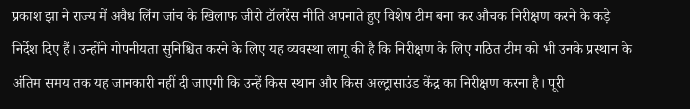प्रकाश झा ने राज्य में अवैध लिंग जांच के खिलाफ जीरो टॉलरेंस नीति अपनाते हुए विशेष टीम बना कर औचक निरीक्षण करने के कड़े निर्देश दिए हैं। उन्होंने गोपनीयता सुनिश्चित करने के लिए यह व्यवस्था लागू की है कि निरीक्षण के लिए गठित टीम को भी उनके प्रस्थान के अंतिम समय तक यह जानकारी नहीं दी जाएगी कि उन्हें किस स्थान और किस अल्ट्रासाउंड केंद्र का निरीक्षण करना है। पूरी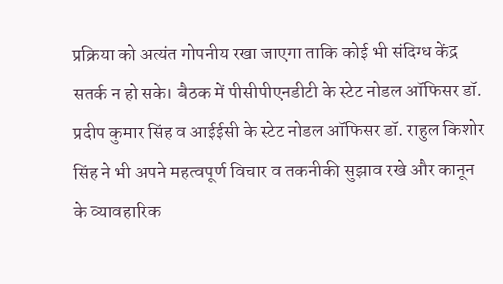प्रक्रिया को अत्यंत गोपनीय रखा जाएगा ताकि कोई भी संदिग्ध केंद्र सतर्क न हो सके। बैठक में पीसीपीएनडीटी के स्टेट नोडल ऑफिसर डॉ. प्रदीप कुमार सिंह व आईईसी के स्टेट नोडल ऑफिसर डॉ. राहुल किशोर सिंह ने भी अपने महत्वपूर्ण विचार व तकनीकी सुझाव रखे और कानून के व्यावहारिक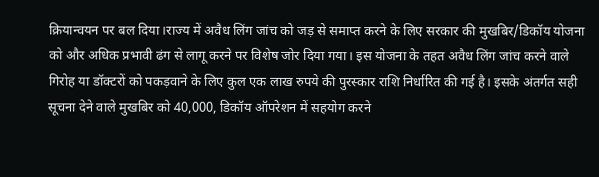क्रियान्वयन पर बल दिया।राज्य में अवैध लिंग जांच को जड़ से समाप्त करने के लिए सरकार की मुखबिर/डिकॉय योजना को और अधिक प्रभावी ढंग से लागू करने पर विशेष जोर दिया गया। इस योजना के तहत अवैध लिंग जांच करने वाले गिरोह या डॉक्टरों को पकड़वाने के लिए कुल एक लाख रुपये की पुरस्कार राशि निर्धारित की गई है। इसके अंतर्गत सही सूचना देने वाले मुखबिर को 40,000, डिकॉय ऑपरेशन में सहयोग करने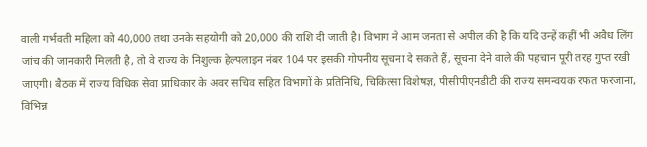वाली गर्भवती महिला को 40,000 तथा उनके सहयोगी को 20,000 की राशि दी जाती है। विभाग ने आम जनता से अपील की है कि यदि उन्हें कहीं भी अवैध लिंग जांच की जानकारी मिलती है, तो वे राज्य के निशुल्क हेल्पलाइन नंबर 104 पर इसकी गोपनीय सूचना दे सकते हैं, सूचना देने वाले की पहचान पूरी तरह गुप्त रखी जाएगी। बैठक में राज्य विधिक सेवा प्राधिकार के अवर सचिव सहित विभागों के प्रतिनिधि, चिकित्सा विशेषज्ञ, पीसीपीएनडीटी की राज्य समन्वयक रफत फरजाना, विभिन्न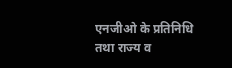एनजीओ के प्रतिनिधि तथा राज्य व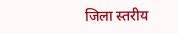जिला स्तरीय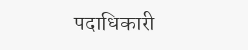पदाधिकारी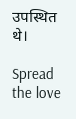उपस्थित थे।

Spread the love